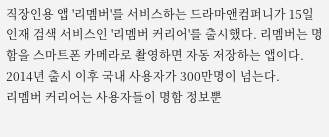직장인용 앱 '리멤버'를 서비스하는 드라마앤컴퍼니가 15일 인재 검색 서비스인 '리멤버 커리어'를 출시했다. 리멤버는 명함을 스마트폰 카메라로 촬영하면 자동 저장하는 앱이다. 2014년 출시 이후 국내 사용자가 300만명이 넘는다.
리멤버 커리어는 사용자들이 명함 정보뿐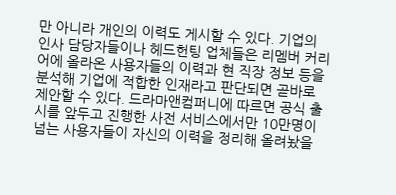만 아니라 개인의 이력도 게시할 수 있다. 기업의 인사 담당자들이나 헤드헌팅 업체들은 리멤버 커리어에 올라온 사용자들의 이력과 현 직장 정보 등을 분석해 기업에 적합한 인재라고 판단되면 곧바로 제안할 수 있다. 드라마앤컴퍼니에 따르면 공식 출시를 앞두고 진행한 사전 서비스에서만 10만명이 넘는 사용자들이 자신의 이력을 정리해 올려놨을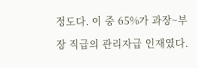정도다. 이 중 65%가 과장~부장 직급의 관리자급 인재였다.